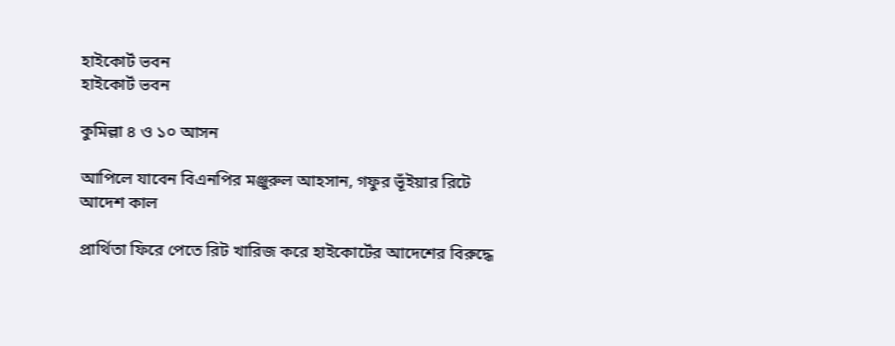হাইকোর্ট ভবন
হাইকোর্ট ভবন

কুমিল্লা ৪ ও ১০ আসন

আপিলে যাবেন বিএনপির মঞ্জুরুল আহসান, গফুর ভূঁইয়ার রিটে আদেশ কাল

প্রার্থিতা ফিরে পেতে রিট খারিজ করে হাইকোর্টের আদেশের বিরুদ্ধে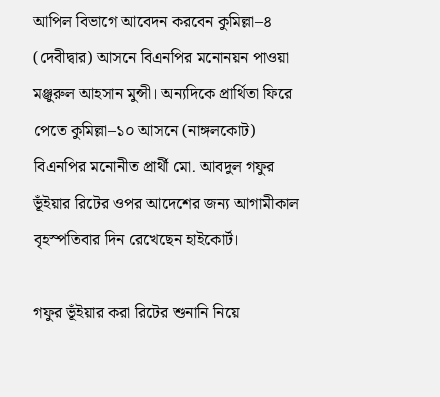আপিল বিভাগে আবেদন করবেন কুমিল্লা–৪ (দেবীদ্বার) আসনে বিএনপির মনোনয়ন পাওয়া মঞ্জুরুল আহসান মুন্সী। অন্যদিকে প্রার্থিতা ফিরে পেতে কুমিল্লা–১০ আসনে (নাঙ্গলকোট) বিএনপির মনোনীত প্রার্থী মো. আবদুল গফুর ভূঁইয়ার রিটের ওপর আদেশের জন্য আগামীকাল বৃহস্পতিবার দিন রেখেছেন হাইকোর্ট।

গফুর ভূঁইয়ার করা রিটের শুনানি নিয়ে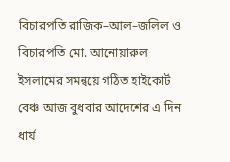বিচারপতি রাজিক–আল–জলিল ও বিচারপতি মো. আনোয়ারুল ইসলামের সমন্বয়ে গঠিত হাইকোর্ট বেঞ্চ আজ বুধবার আদেশের এ দিন ধার্য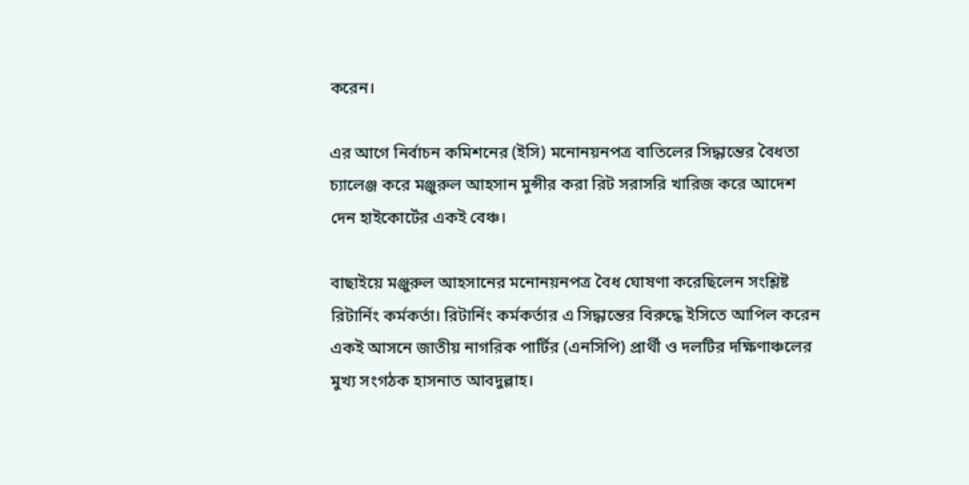করেন।

এর আগে নির্বাচন কমিশনের (ইসি) মনোনয়নপত্র বাতিলের সিদ্ধান্তের বৈধতা চ্যালেঞ্জ করে মঞ্জুরুল আহসান মুন্সীর করা রিট সরাসরি খারিজ করে আদেশ দেন হাইকোর্টের একই বেঞ্চ।

বাছাইয়ে মঞ্জুরুল আহসানের মনোনয়নপত্র বৈধ ঘোষণা করেছিলেন সংশ্লিষ্ট রিটার্নিং কর্মকর্তা। রিটার্নিং কর্মকর্তার এ সিদ্ধান্তের বিরুদ্ধে ইসিতে আপিল করেন একই আসনে জাতীয় নাগরিক পার্টির (এনসিপি) প্রার্থী ও দলটির দক্ষিণাঞ্চলের মুখ্য সংগঠক হাসনাত আবদুল্লাহ।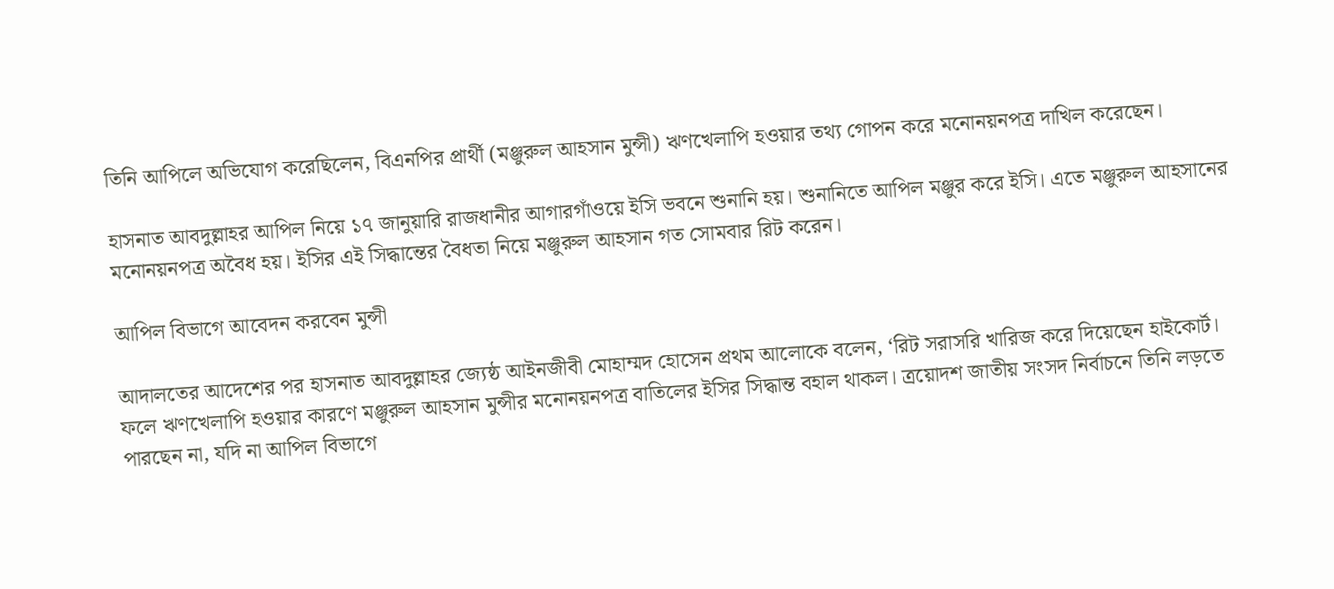তিনি আপিলে অভিযোগ করেছিলেন, বিএনপির প্রার্থী (মঞ্জুরুল আহসান মুন্সী) ঋণখেলাপি হওয়ার তথ্য গোপন করে মনোনয়নপত্র দাখিল করেছেন।

হাসনাত আবদুল্লাহর আপিল নিয়ে ১৭ জানুয়ারি রাজধানীর আগারগাঁওয়ে ইসি ভবনে শুনানি হয়। শুনানিতে আপিল মঞ্জুর করে ইসি। এতে মঞ্জুরুল আহসানের মনোনয়নপত্র অবৈধ হয়। ইসির এই সিদ্ধান্তের বৈধতা নিয়ে মঞ্জুরুল আহসান গত সোমবার রিট করেন।

আপিল বিভাগে আবেদন করবেন মুন্সী

আদালতের আদেশের পর হাসনাত আবদুল্লাহর জ্যেষ্ঠ আইনজীবী মোহাম্মদ হোসেন প্রথম আলোকে বলেন, ‘রিট সরাসরি খারিজ করে দিয়েছেন হাইকোর্ট। ফলে ঋণখেলাপি হওয়ার কারণে মঞ্জুরুল আহসান মুন্সীর মনোনয়নপত্র বাতিলের ইসির সিদ্ধান্ত বহাল থাকল। ত্রয়োদশ জাতীয় সংসদ নির্বাচনে তিনি লড়তে পারছেন না, যদি না আপিল বিভাগে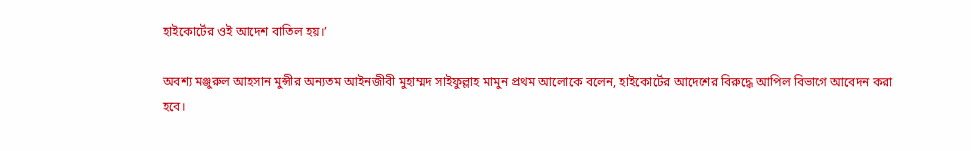হাইকোর্টের ওই আদেশ বাতিল হয়।’

অবশ্য মঞ্জুরুল আহসান মুন্সীর অন্যতম আইনজীবী মুহাম্মদ সাইফুল্লাহ মামুন প্রথম আলোকে বলেন, হাইকোর্টের আদেশের বিরুদ্ধে আপিল বিভাগে আবেদন করা হবে।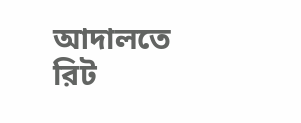আদালতে রিট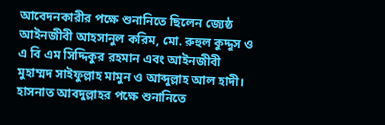আবেদনকারীর পক্ষে শুনানিতে ছিলেন জ্যেষ্ঠ আইনজীবী আহসানুল করিম, মো. রুহুল কুদ্দুস ও এ বি এম সিদ্দিকুর রহমান এবং আইনজীবী মুহাম্মদ সাইফুল্লাহ মামুন ও আব্দুল্লাহ আল হাদী। হাসনাত আবদুল্লাহর পক্ষে শুনানিতে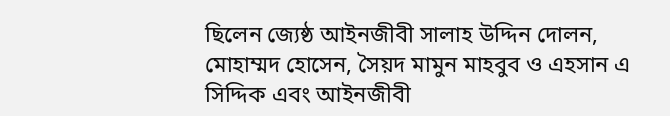ছিলেন জ্যেষ্ঠ আইনজীবী সালাহ উদ্দিন দোলন, মোহাম্মদ হোসেন, সৈয়দ মামুন মাহবুব ও এহসান এ সিদ্দিক এবং আইনজীবী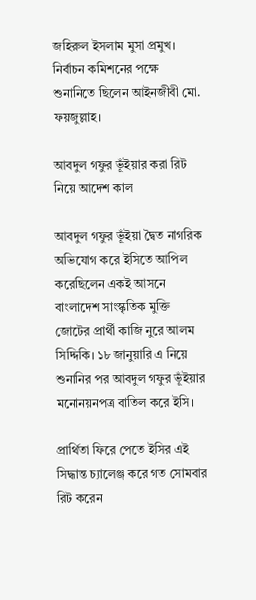জহিরুল ইসলাম মুসা প্রমুখ। নির্বাচন কমিশনের পক্ষে শুনানিতে ছিলেন আইনজীবী মো. ফয়জুল্লাহ।

আবদুল গফুর ভূঁইয়ার করা রিট নিয়ে আদেশ কাল

আবদুল গফুর ভূঁইয়া দ্বৈত নাগরিক অভিযোগ করে ইসিতে আপিল করেছিলেন একই আসনে বাংলাদেশ সাংস্কৃতিক মুক্তি জোটের প্রার্থী কাজি নুরে আলম সিদ্দিকি। ১৮ জানুয়ারি এ নিয়ে শুনানির পর আবদুল গফুর ভূঁইয়ার মনোনয়নপত্র বাতিল করে ইসি।

প্রার্থিতা ফিরে পেতে ইসির এই সিদ্ধান্ত চ্যালেঞ্জ করে গত সোমবার রিট করেন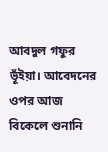আবদুল গফুর ভূঁইয়া। আবেদনের ওপর আজ বিকেলে শুনানি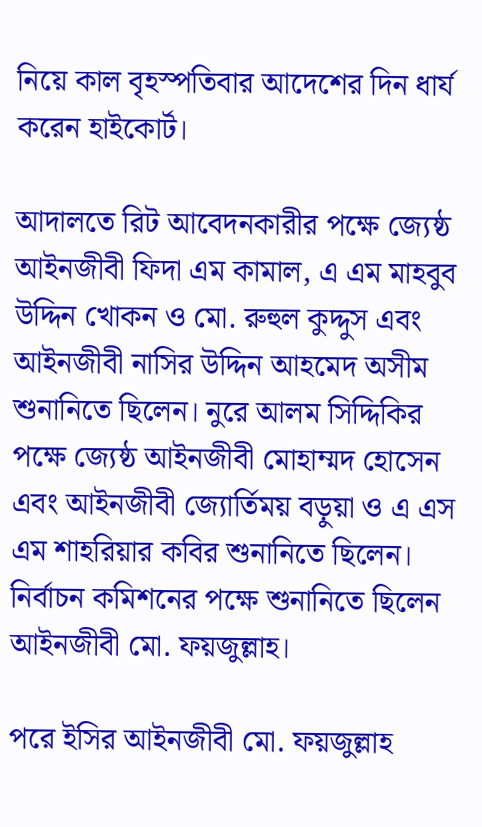নিয়ে কাল বৃহস্পতিবার আদেশের দিন ধার্য করেন হাইকোর্ট।

আদালতে রিট আবেদনকারীর পক্ষে জ্যেষ্ঠ আইনজীবী ফিদা এম কামাল, এ এম মাহবুব উদ্দিন খোকন ও মো. রুহুল কুদ্দুস এবং আইনজীবী নাসির উদ্দিন আহমেদ অসীম শুনানিতে ছিলেন। নুরে আলম সিদ্দিকির পক্ষে জ্যেষ্ঠ আইনজীবী মোহাম্মদ হোসেন এবং আইনজীবী জ্যোর্তিময় বড়ুয়া ও এ এস এম শাহরিয়ার কবির শুনানিতে ছিলেন। নির্বাচন কমিশনের পক্ষে শুনানিতে ছিলেন আইনজীবী মো. ফয়জুল্লাহ।

পরে ইসির আইনজীবী মো. ফয়জুল্লাহ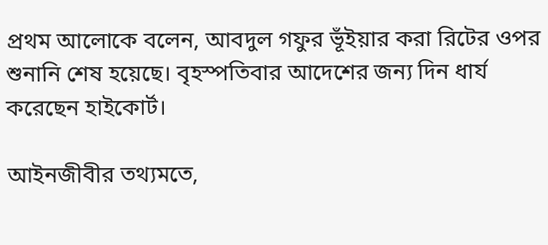প্রথম আলোকে বলেন, আবদুল গফুর ভূঁইয়ার করা রিটের ওপর শুনানি শেষ হয়েছে। বৃহস্পতিবার আদেশের জন্য দিন ধার্য করেছেন হাইকোর্ট।

আইনজীবীর তথ্যমতে,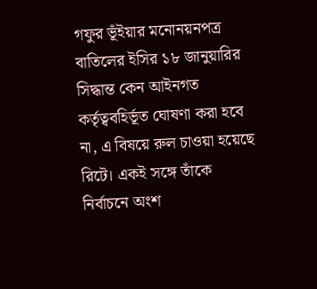গফুর ভূঁইয়ার মনোনয়নপত্র বাতিলের ইসির ১৮ জানুয়ারির সিদ্ধান্ত কেন আইনগত কর্তৃত্ববহির্ভূত ঘোষণা করা হবে না, এ বিষয়ে রুল চাওয়া হয়েছে রিটে। একই সঙ্গে তাঁকে নির্বাচনে অংশ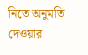নিতে অনুমতি দেওয়ার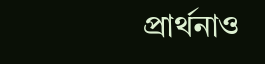প্রার্থনাও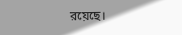রয়েছে।